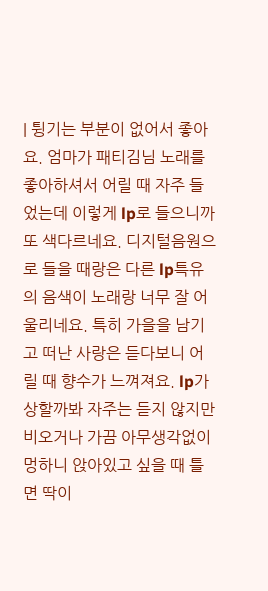| 튕기는 부분이 없어서 좋아요. 엄마가 패티김님 노래를 좋아하셔서 어릴 때 자주 들었는데 이렇게 lp로 들으니까 또 색다르네요. 디지털음원으로 들을 때랑은 다른 lp특유의 음색이 노래랑 너무 잘 어울리네요. 특히 가을을 남기고 떠난 사랑은 듣다보니 어릴 때 향수가 느껴져요. lp가 상할까봐 자주는 듣지 않지만 비오거나 가끔 아무생각없이 멍하니 앉아있고 싶을 때 틀면 딱이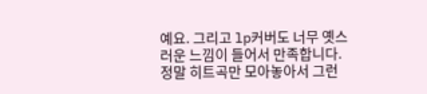예요. 그리고 lp커버도 너무 옛스러운 느낌이 들어서 만족합니다. 정말 히트곡만 모아놓아서 그런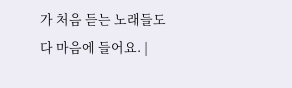가 처음 듣는 노래들도 다 마음에 들어요. |